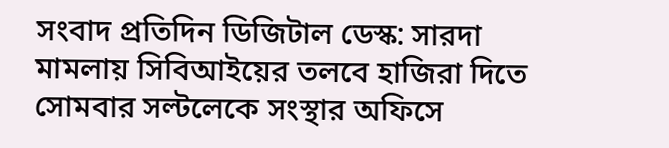সংবাদ প্রতিদিন ডিজিটাল ডেস্ক: সারদা মামলায় সিবিআইয়ের তলবে হাজিরা দিতে সোমবার সল্টলেকে সংস্থার অফিসে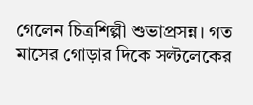গেলেন চিত্রশিল্পী শুভাপ্রসন্ন। গত মাসের গোড়ার দিকে সল্টলেকের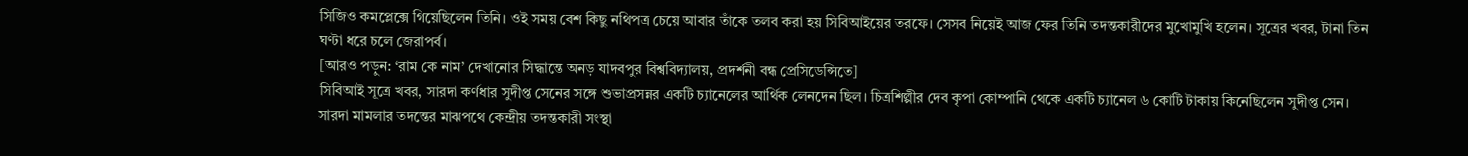সিজিও কমপ্লেক্সে গিয়েছিলেন তিনি। ওই সময় বেশ কিছু নথিপত্র চেয়ে আবার তাঁকে তলব করা হয় সিবিআইয়ের তরফে। সেসব নিয়েই আজ ফের তিনি তদন্তকারীদের মুখোমুখি হলেন। সূত্রের খবর, টানা তিন ঘণ্টা ধরে চলে জেরাপর্ব।
[আরও পড়ুন: ‘রাম কে নাম’ দেখানোর সিদ্ধান্তে অনড় যাদবপুর বিশ্ববিদ্যালয়, প্রদর্শনী বন্ধ প্রেসিডেন্সিতে]
সিবিআই সূত্রে খবর, সারদা কর্ণধার সুদীপ্ত সেনের সঙ্গে শুভাপ্রসন্নর একটি চ্যানেলের আর্থিক লেনদেন ছিল। চিত্রশিল্পীর দেব কৃপা কোম্পানি থেকে একটি চ্যানেল ৬ কোটি টাকায় কিনেছিলেন সুদীপ্ত সেন। সারদা মামলার তদন্তের মাঝপথে কেন্দ্রীয় তদন্তকারী সংস্থা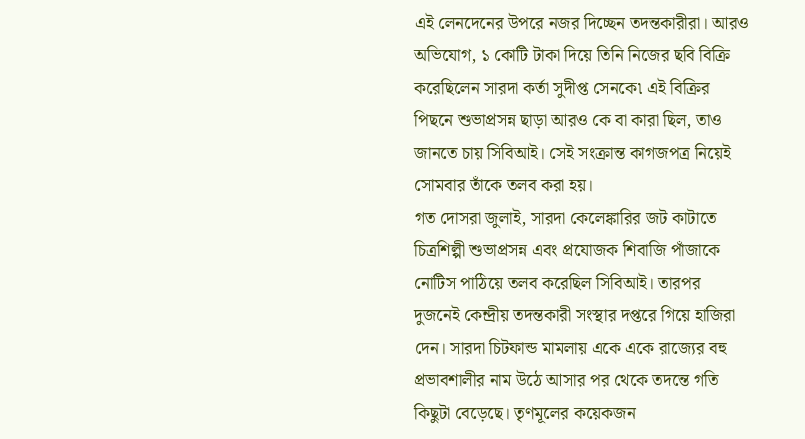এই লেনদেনের উপরে নজর দিচ্ছেন তদন্তকারীরা। আরও অভিযোগ, ১ কোটি টাকা দিয়ে তিনি নিজের ছবি বিক্রি করেছিলেন সারদা কর্তা সুদীপ্ত সেনকে৷ এই বিক্রির পিছনে শুভাপ্রসন্ন ছাড়া আরও কে বা কারা ছিল, তাও জানতে চায় সিবিআই। সেই সংক্রান্ত কাগজপত্র নিয়েই সোমবার তাঁকে তলব করা হয়।
গত দোসরা জুলাই, সারদা কেলেঙ্কারির জট কাটাতে চিত্রশিল্পী শুভাপ্রসন্ন এবং প্রযোজক শিবাজি পাঁজাকে নোটিস পাঠিয়ে তলব করেছিল সিবিআই। তারপর দুজনেই কেন্দ্রীয় তদন্তকারী সংস্থার দপ্তরে গিয়ে হাজিরা দেন। সারদা চিটফান্ড মামলায় একে একে রাজ্যের বহু প্রভাবশালীর নাম উঠে আসার পর থেকে তদন্তে গতি কিছুটা বেড়েছে। তৃণমূলের কয়েকজন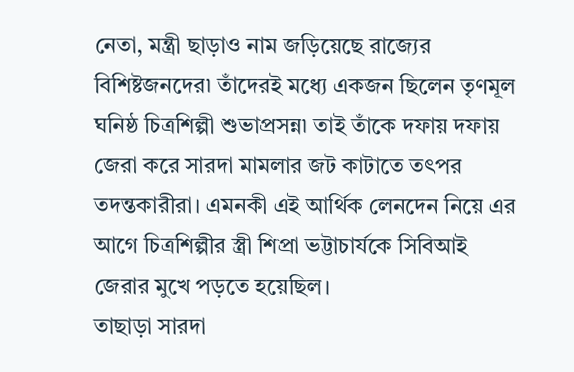নেতা, মন্ত্রী ছাড়াও নাম জড়িয়েছে রাজ্যের বিশিষ্টজনদের৷ তাঁদেরই মধ্যে একজন ছিলেন তৃণমূল ঘনিষ্ঠ চিত্রশিল্পী শুভাপ্রসন্ন৷ তাই তাঁকে দফায় দফায় জেরা করে সারদা মামলার জট কাটাতে তৎপর তদন্তকারীরা। এমনকী এই আর্থিক লেনদেন নিয়ে এর আগে চিত্রশিল্পীর স্ত্রী শিপ্রা ভট্টাচার্যকে সিবিআই জেরার মুখে পড়তে হয়েছিল।
তাছাড়া সারদা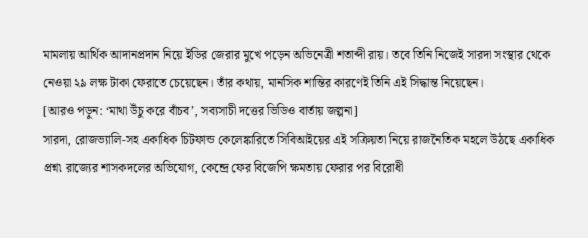মামলায় আর্থিক আদানপ্রদান নিয়ে ইডির জেরার মুখে পড়েন অভিনেত্রী শতাব্দী রায়। তবে তিনি নিজেই সারদা সংস্থার থেকে নেওয়া ২৯ লক্ষ টাকা ফেরাতে চেয়েছেন। তাঁর কথায়, মানসিক শান্তির কারণেই তিনি এই সিদ্ধান্ত নিয়েছেন।
[আরও পড়ুন: ‘মাথা উঁচু করে বাঁচব’, সব্যসাচী দত্তের ভিডিও বার্তায় জল্পনা]
সারদা, রোজভ্যালি-সহ একাধিক চিটফান্ড কেলেঙ্কারিতে সিবিআইয়ের এই সক্রিয়তা নিয়ে রাজনৈতিক মহলে উঠছে একাধিক প্রশ্ন৷ রাজ্যের শাসকদলের অভিযোগ, কেন্দ্রে ফের বিজেপি ক্ষমতায় ফেরার পর বিরোধী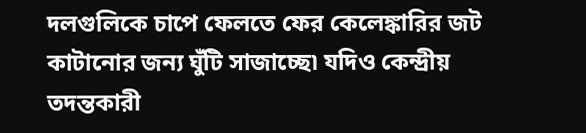দলগুলিকে চাপে ফেলতে ফের কেলেঙ্কারির জট কাটানোর জন্য ঘুঁটি সাজাচ্ছে৷ যদিও কেন্দ্রীয় তদন্তকারী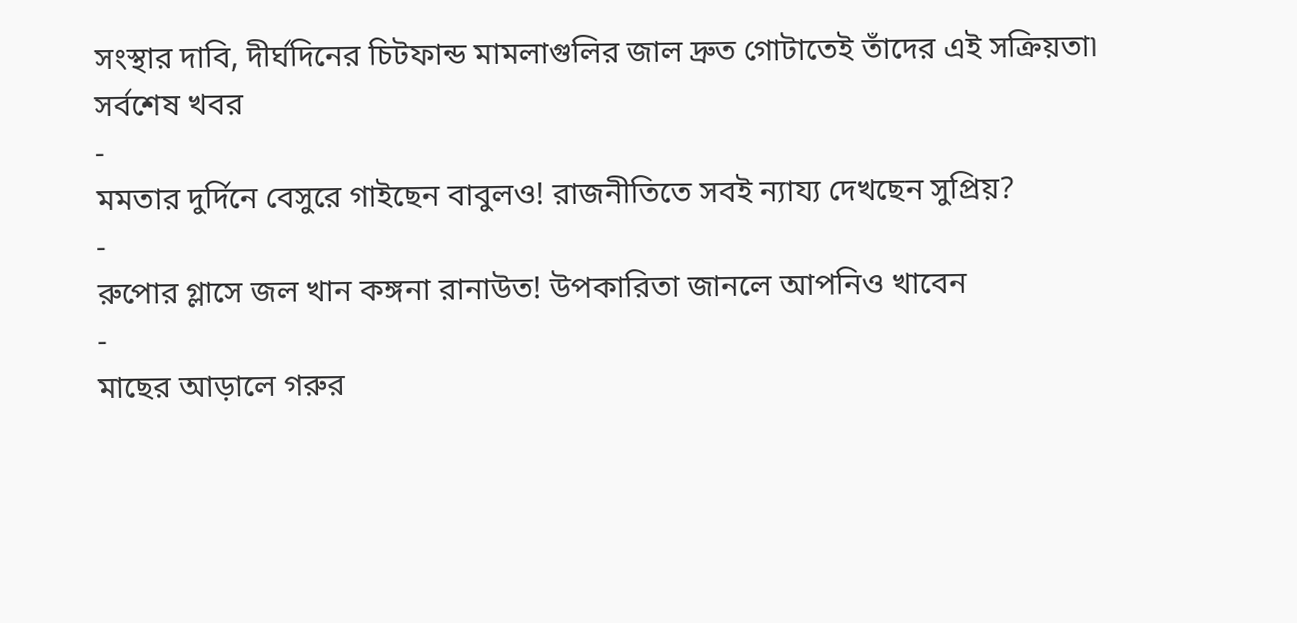সংস্থার দাবি, দীর্ঘদিনের চিটফান্ড মামলাগুলির জাল দ্রুত গোটাতেই তাঁদের এই সক্রিয়তা৷
সর্বশেষ খবর
-
মমতার দুর্দিনে বেসুরে গাইছেন বাবুলও! রাজনীতিতে সবই ন্যায্য দেখছেন সুপ্রিয়?
-
রুপোর গ্লাসে জল খান কঙ্গনা রানাউত! উপকারিতা জানলে আপনিও খাবেন
-
মাছের আড়ালে গরুর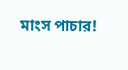মাংস পাচার!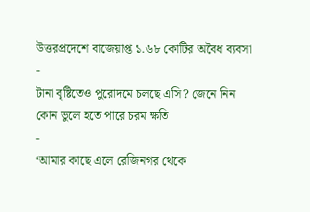উত্তরপ্রদেশে বাজেয়াপ্ত ১.৬৮ কোটির অবৈধ ব্যবসা
-
টানা বৃষ্টিতেও পুরোদমে চলছে এসি? জেনে নিন কোন ভুলে হতে পারে চরম ক্ষতি
-
‘আমার কাছে এলে রেজিনগর থেকে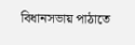বিধানসভায় পাঠাতে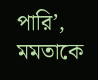পারি’, মমতাকে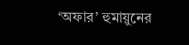‘অফার’ হুমায়ুনের